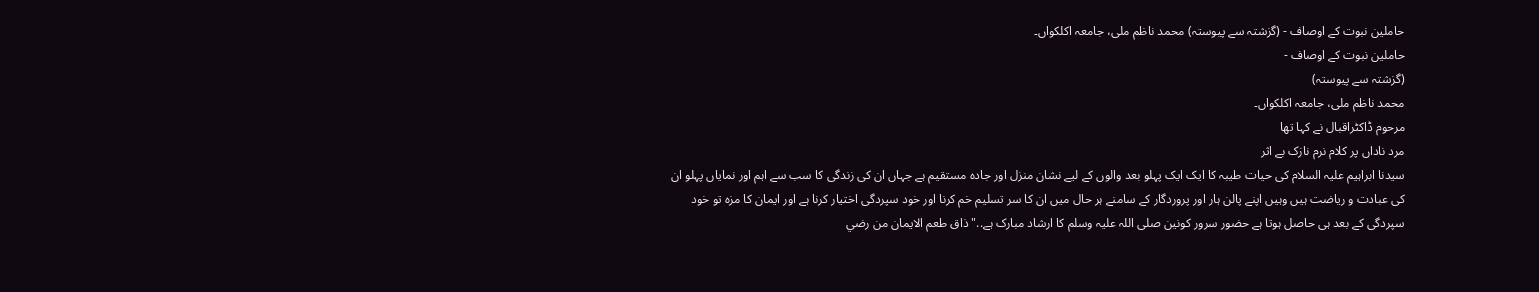حاملین نبوت کے اوصاف - (گزشتہ سے پیوستہ) محمد ناظم ملی، جامعہ اکلکواں۔
حاملین نبوت کے اوصاف -
(گزشتہ سے پیوستہ)
محمد ناظم ملی، جامعہ اکلکواں۔
مرحوم ڈاکٹراقبال نے کہا تھا
مرد ناداں پر کلام نرم نازک بے اثر
سیدنا ابراہیم علیہ السلام کی حیات طیبہ کا ایک ایک پہلو بعد والوں کے لیے نشان منزل اور جادہ مستقیم ہے جہاں ان کی زندگی کا سب سے اہم اور نمایاں پہلو ان کی عبادت و ریاضت ہیں وہیں اپنے پالن ہار اور پروردگار کے سامنے ہر حال میں ان کا سر تسلیم خم کرنا اور خود سپردگی اختیار کرنا ہے اور ایمان کا مزہ تو خود سپردگی کے بعد ہی حاصل ہوتا ہے حضور سرور کونین صلی اللہ علیہ وسلم کا ارشاد مبارک ہے.." ذاق طعم الايمان من رضي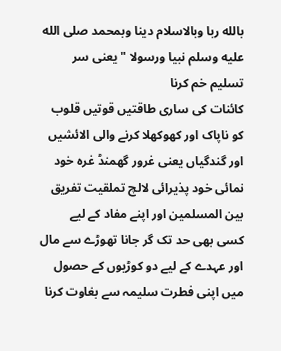بالله ربا وبالاسلام دينا وبمحمد صلى الله عليه وسلم نبيا ورسولا "یعنی سر تسلیم خم کرنا
کائنات کی ساری طاقتیں قوتیں قلوب کو ناپاک اور کھوکھلا کرنے والی الائشیں اور گندگیاں یعنی غرور گھمنڈ غرہ خود نمائی خود پذیرائی لالچ تملقیت تفریق بین المسلمین اور اپنے مفاد کے لیے کسی بھی حد تک گر جانا تھوڑے سے مال اور عہدے کے لیے دو کوڑیوں کے حصول میں اپنی فطرت سلیمہ سے بغاوت کرنا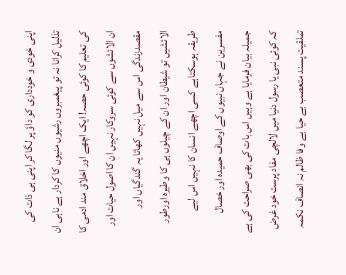اپنی خودی و خودداری کو داؤ پر لگا کر اپنی ہی ذات کی تذلیل کرانا نہ تو پیغمبروں رشیوں منیوں کا کردار ہے ناہی ان کی تعلیم کا کوئی حصہ! ایک اچھے اور اخلاق مند ادمی کا ان الائشوں سے کوئی سروکار نہیں ان کا اصول حیات اور مقصدزندگی اس سے میل نہیں کھاتا یہ گندگیاں اور الائشیں تو شیطان اور ان کے چیلوں ہی کا وطیرہ اورطور طریقہ ہوسکتاہے کسی اچھے انسان کا نہیں اس لیے مفسرین نے جہاں نبیوں کے اوصاف حمیدہ اور خصال جمیلہ بیان فرمایا ہے وہیں اس بات کی بھی صراحت کی ہے کہ کوئی نبی یا رسول دنیا میں لالچی مفاد پرست خود غرض تملقیت پسند متعصب بے حیا بے وفا ظالم نہ انصاف نکمہ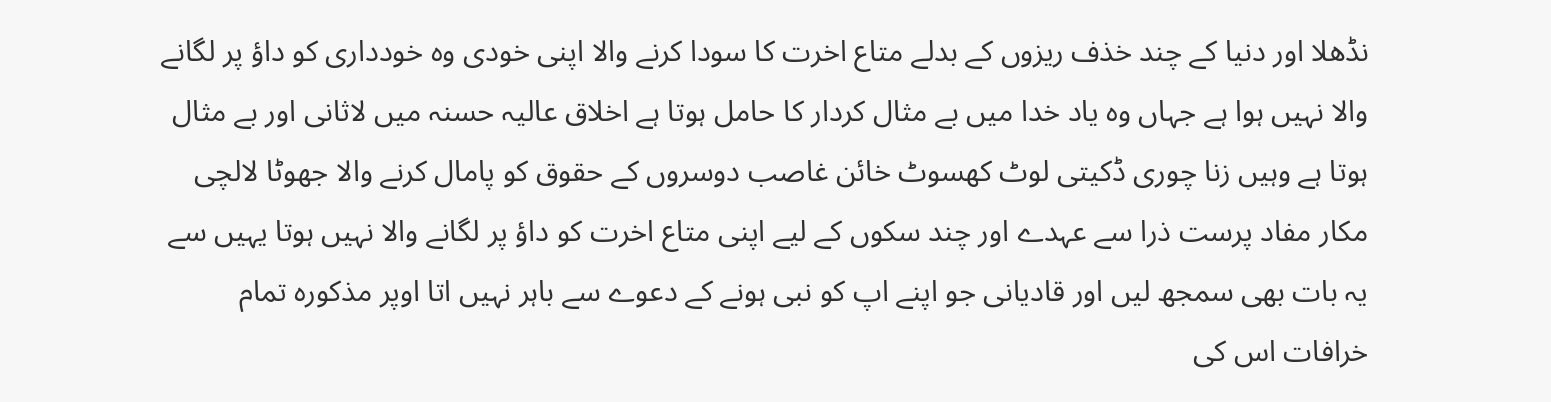نڈھلا اور دنیا کے چند خذف ریزوں کے بدلے متاع اخرت کا سودا کرنے والا اپنی خودی وہ خودداری کو داؤ پر لگانے والا نہیں ہوا ہے جہاں وہ یاد خدا میں بے مثال کردار کا حامل ہوتا ہے اخلاق عالیہ حسنہ میں لاثانی اور بے مثال ہوتا ہے وہیں زنا چوری ڈکیتی لوٹ کھسوٹ خائن غاصب دوسروں کے حقوق کو پامال کرنے والا جھوٹا لالچی مکار مفاد پرست ذرا سے عہدے اور چند سکوں کے لیے اپنی متاع اخرت کو داؤ پر لگانے والا نہیں ہوتا یہیں سے یہ بات بھی سمجھ لیں اور قادیانی جو اپنے اپ کو نبی ہونے کے دعوے سے باہر نہیں اتا اوپر مذکورہ تمام خرافات اس کی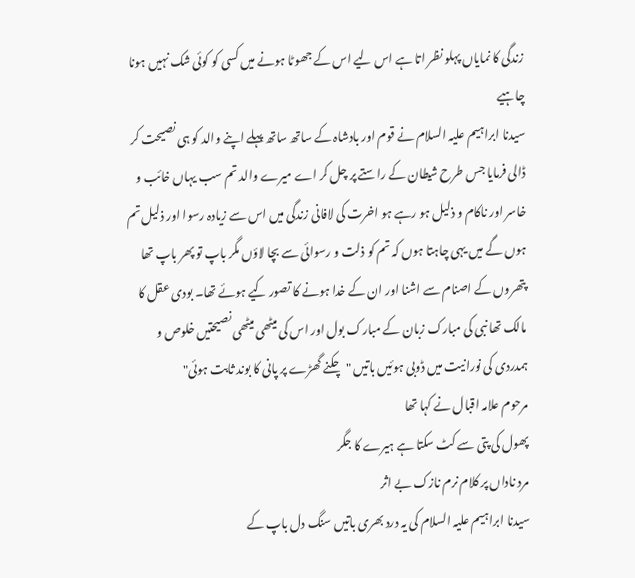زندگی کا نمایاں پہلو نظر اتا ہے اس لیے اس کے جھوٹا ہونے میں کسی کو کوئی شک نہیں ہونا چاہیے
سیدنا ابراہیم علیہ السلام نے قوم اور بادشاہ کے ساتھ ساتھ پہلے اپنے والد کو ہی نصیحت کر ڈالی فرمایا جس طرح شیطان کے راستے پر چل کر اے میرے والد تم سب یہاں خائب و خاسر اور ناکام و ذلیل ہو رہے ہو اخرت کی لافانی زندگی میں اس سے زیادہ رسوا اور ذلیل تم ہوں گے میں یہی چاہتا ہوں کہ تم کو ذلت و رسوائی سے بچا لاؤں مگر باپ تو پھر باپ تھا پتھروں کے اصنام سے اشنا اور ان کے خدا ہونے کا تصور کیے ہوئے تھا۔ بودی عقل کا مالک تھا نبی کی مبارک زبان کے مبارک بول اور اس کی میٹھی میٹھی نصیحتیں خلوص و ہمدردی کی نورانیت میں ڈوبی ہوئیں باتیں " چکنے گھڑے پر پانی کا بوند ثابت ہوئی"
مرحوم علامہ اقبال نے کہا تھا
پھول کی پتی سے کٹ سکتا ہے ہیرے کا جگر
مرد ناداں پر کلام نرم نازک بے اثر
سیدنا ابراہیم علیہ السلام کی یہ درد بھری باتیں سنگ دل باپ کے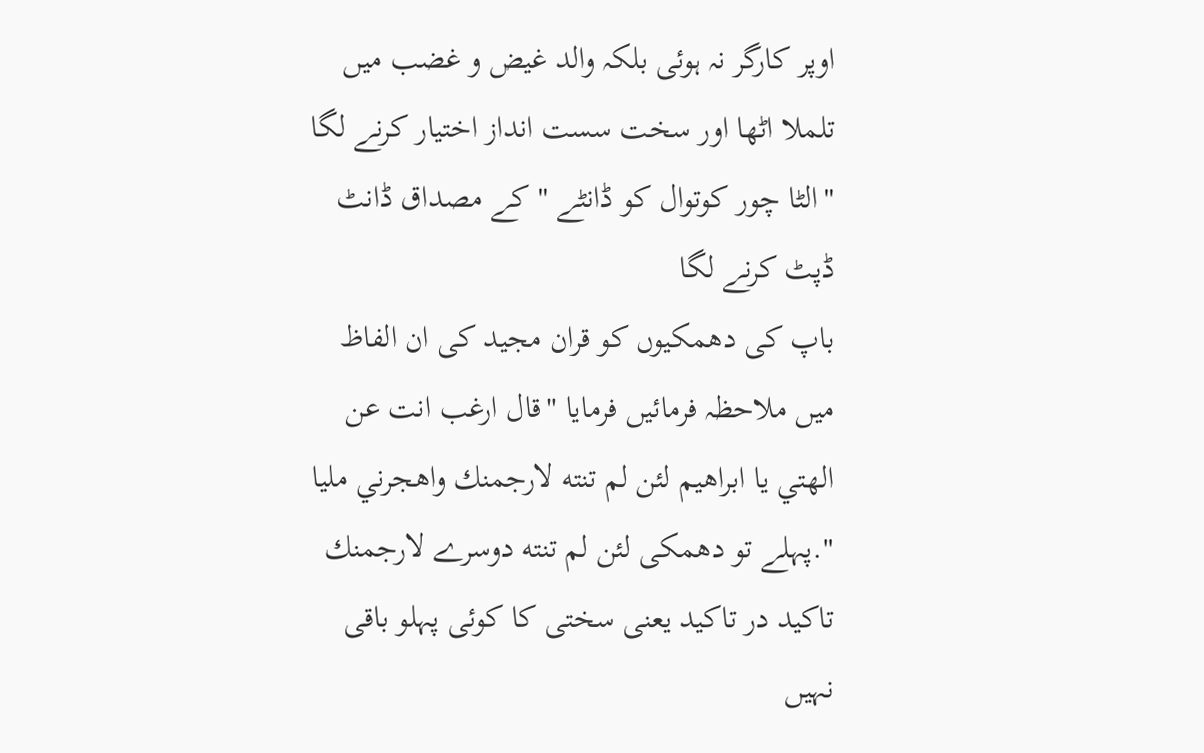اوپر کارگر نہ ہوئی بلکہ والد غیض و غضب میں تلملا اٹھا اور سخت سست انداز اختیار کرنے لگا
"الٹا چور کوتوال کو ڈانٹے "کے مصداق ڈانٹ ڈپٹ کرنے لگا
باپ کی دھمکیوں کو قران مجید کی ان الفاظ میں ملاحظہ فرمائیں فرمایا "قال ارغب انت عن الهتي يا ابراهيم لئن لم تنته لارجمنك واهجرني مليا ".پہلے تو دھمکی لئن لم تنته دوسرے لارجمنك تاکید در تاکید یعنی سختی کا کوئی پہلو باقی نہیں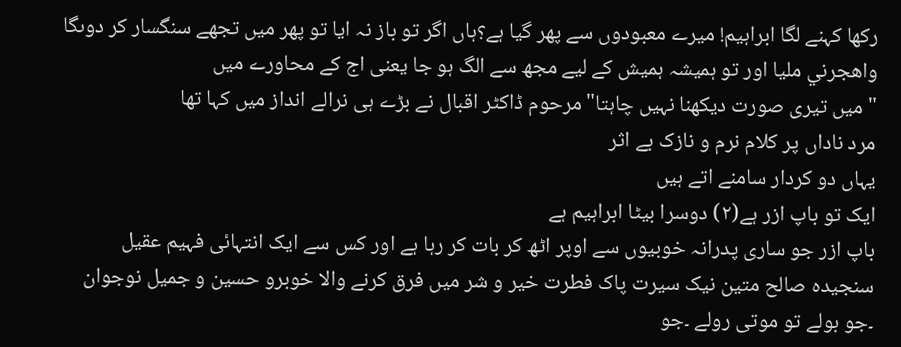رکھا کہنے لگا ابراہیم! میرے معبودوں سے پھر گیا ہے؟ہاں اگر تو باز نہ ایا تو پھر میں تجھے سنگسار کر دوںگا واهجرني مليا اور تو ہمیشہ ہمیش کے لیے مجھ سے الگ ہو جا یعنی اج کے محاورے میں
" میں تیری صورت دیکھنا نہیں چاہتا"مرحوم ڈاکٹر اقبال نے بڑے ہی نرالے انداز میں کہا تھا
مرد ناداں پر کلام نرم و نازک بے اثر
یہاں دو کردار سامنے اتے ہیں
ایک تو باپ ازر ہے(٢) دوسرا بیٹا ابراہیم ہے
باپ ازر جو ساری پدرانہ خوبیوں سے اوپر اٹھ کر بات کر رہا ہے اور کس سے ایک انتہائی فہیم عقیل سنجیدہ صالح متین نیک سیرت پاک فطرت خیر و شر میں فرق کرنے والا خوبرو حسین و جمیل نوجوان ۔جو بولے تو موتی رولے ۔جو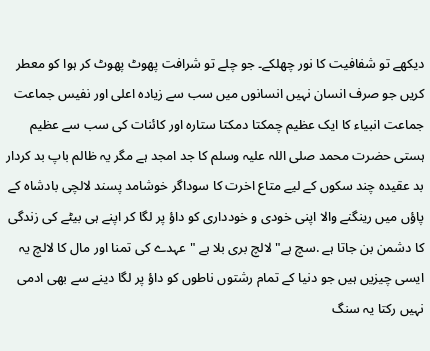دیکھے تو شفافیت کا نور چھلکے۔ جو چلے تو شرافت پھوٹ پھوٹ کر ہوا کو معطر کریں جو صرف انسان نہیں انسانوں میں سب سے زیادہ اعلی اور نفیس جماعت جماعت انبیاء کا ایک عظیم چمکتا دمکتا ستارہ اور کائنات کی سب سے عظیم ہستی حضرت محمد صلی اللہ علیہ وسلم کا جد امجد ہے مگر یہ ظالم باپ بد کردار بد عقیدہ چند سکوں کے لیے متاع اخرت کا سوداگر خوشامد پسند لالچی بادشاہ کے پاؤں میں رینگنے والا اپنی خودی و خودداری کو داؤ پر لگا کر اپنے ہی بیٹے کی زندگی کا دشمن بن جاتا ہے .سچ ہے" لالچ بری بلا ہے "عہدے کی تمنا اور مال کا لالچ یہ ایسی چیزیں ہیں جو دنیا کے تمام رشتوں ناطوں کو داؤ پر لگا دینے سے بھی ادمی نہیں رکتا یہ سنگ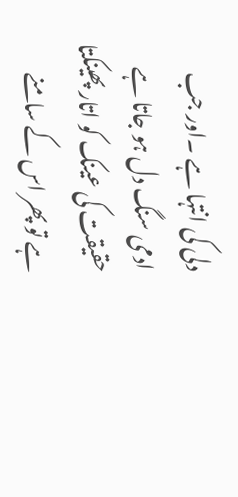دلی کی انتہا ہے ۔اور جب ادمی سنگ دل ہو جاتا ہے حقیقت کی عینک کو اتار پھینکتا ہے تو پھر اس کے سامنے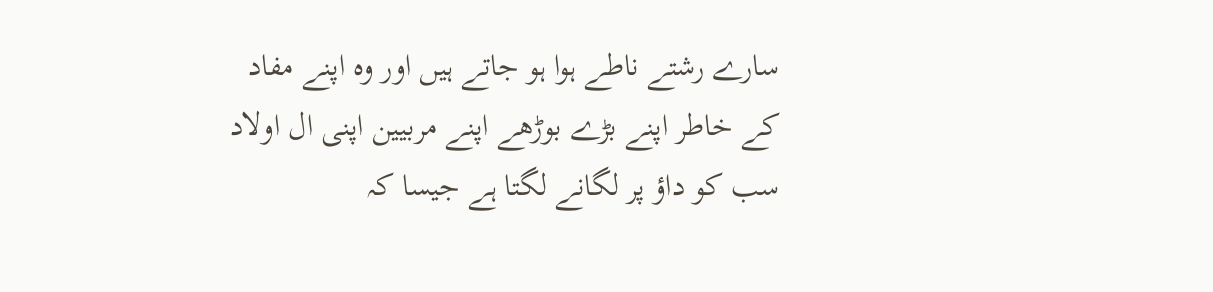سارے رشتے ناطے ہوا ہو جاتے ہیں اور وہ اپنے مفاد کے خاطر اپنے بڑے بوڑھے اپنے مربیین اپنی ال اولاد سب کو داؤ پر لگانے لگتا ہے جیسا کہ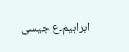ابراہیم۔ع جیسی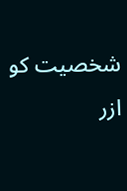شخصیت کو ازر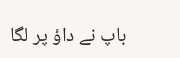باپ نے داؤ پر لگا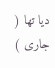دیا تھا ( جاری )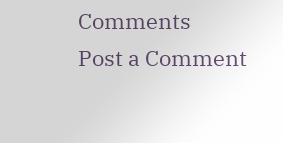Comments
Post a Comment